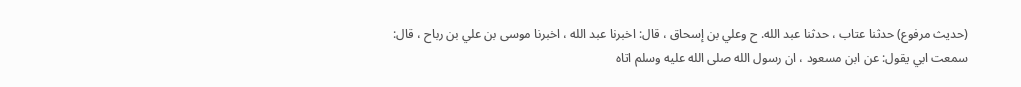(حديث مرفوع) حدثنا عتاب ، حدثنا عبد الله. ح وعلي بن إسحاق ، قال: اخبرنا عبد الله ، اخبرنا موسى بن علي بن رباح ، قال: سمعت ابي يقول: عن ابن مسعود ، ان رسول الله صلى الله عليه وسلم اتاه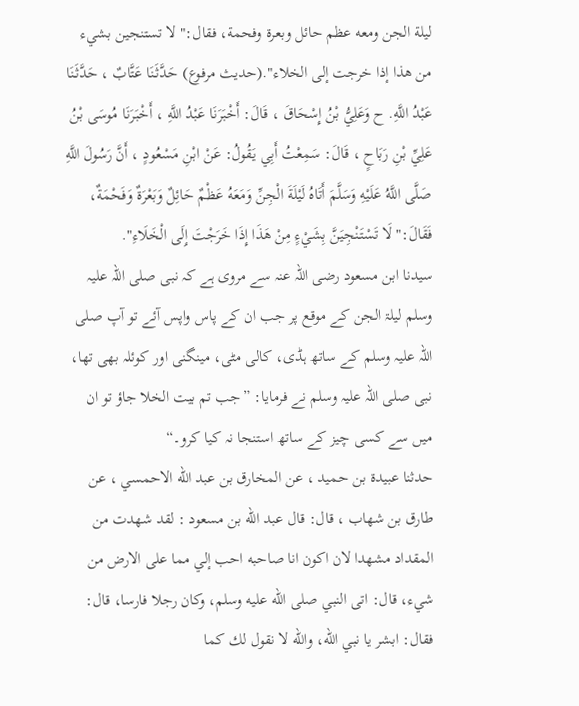ليلة الجن ومعه عظم حائل وبعرة وفحمة، فقال:" لا تستنجين بشيء من هذا إذا خرجت إلى الخلاء".(حديث مرفوع) حَدَّثَنَا عَتَّابٌ ، حَدَّثَنَا عَبْدُ اللَّهِ. ح وَعَلِيُّ بْنُ إِسْحَاقَ ، قَالَ: أَخْبَرَنَا عَبْدُ اللَّهِ ، أَخْبَرَنَا مُوسَى بْنُ عَلِيِّ بْنِ رَبَاحٍ ، قَالَ: سَمِعْتُ أَبِي يَقُولُ: عَنْ ابْنِ مَسْعُودٍ ، أَنَّ رَسُولَ اللَّهِ صَلَّى اللَّهُ عَلَيْهِ وَسَلَّمَ أَتَاهُ لَيْلَةَ الْجِنِّ وَمَعَهُ عَظْمٌ حَائِلٌ وَبَعْرَةٌ وَفَحْمَةٌ، فَقَالَ:" لَا تَسْتَنْجِيَنَّ بِشَيْءٍ مِنْ هَذَا إِذَا خَرَجْتَ إِلَى الْخَلَاءِ".
سیدنا ابن مسعود رضی اللہ عنہ سے مروی ہے کہ نبی صلی اللہ علیہ وسلم لیلۃ الجن کے موقع پر جب ان کے پاس واپس آئے تو آپ صلی اللہ علیہ وسلم کے ساتھ ہڈی، کالی مٹی، مینگنی اور کوئلہ بھی تھا، نبی صلی اللہ علیہ وسلم نے فرمایا: ”جب تم بیت الخلا جاؤ تو ان میں سے کسی چیز کے ساتھ استنجا نہ کیا کرو۔“
حدثنا عبيدة بن حميد ، عن المخارق بن عبد الله الاحمسي ، عن طارق بن شهاب ، قال: قال عبد الله بن مسعود : لقد شهدت من المقداد مشهدا لان اكون انا صاحبه احب إلي مما على الارض من شيء، قال: اتى النبي صلى الله عليه وسلم، وكان رجلا فارسا، قال: فقال: ابشر يا نبي الله، والله لا نقول لك كما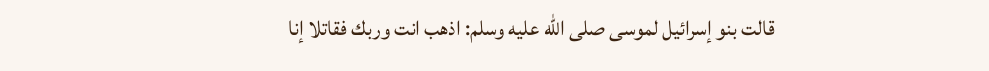قالت بنو إسرائيل لموسى صلى الله عليه وسلم: اذهب انت وربك فقاتلا إنا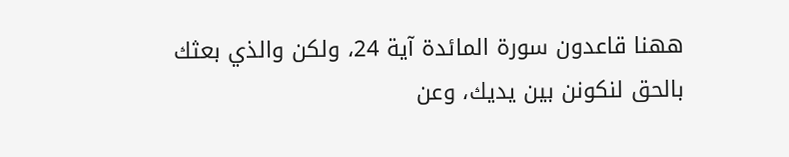ههنا قاعدون سورة المائدة آية 24، ولكن والذي بعثك بالحق لنكونن بين يديك، وعن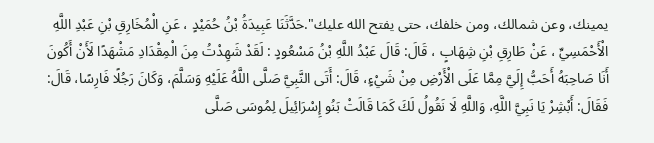يمينك، وعن شمالك، ومن خلفك، حتى يفتح الله عليك".حَدَّثَنَا عَبِيدَةُ بْنُ حُمَيْدٍ ، عَنِ الْمُخَارِقِ بْنِ عَبْدِ اللَّهِ الْأَحْمَسِيِّ ، عَنْ طَارِقِ بْنِ شِهَابٍ ، قَالَ: قَالَ عَبْدُ اللَّهِ بْنُ مَسْعُودٍ : لَقَدْ شَهِدْتُ مِنَ الْمِقْدَادِ مَشْهَدًا لَأَنْ أَكُونَ أَنَا صَاحِبَهُ أَحَبُّ إِلَيَّ مِمَّا عَلَى الْأَرْضِ مِنْ شَيْءٍ، قَالَ: أَتَى النَّبِيَّ صَلَّى اللَّهُ عَلَيْهِ وَسَلَّمَ، وَكَانَ رَجُلًا فَارِسًا، قَالَ: فَقَالَ: أَبْشِرْ يَا نَبِيَّ اللَّهِ، وَاللَّهِ لَا نَقُولُ لَكَ كَمَا قَالَتْ بَنُو إِسْرَائِيلَ لِمُوسَى صَلَّى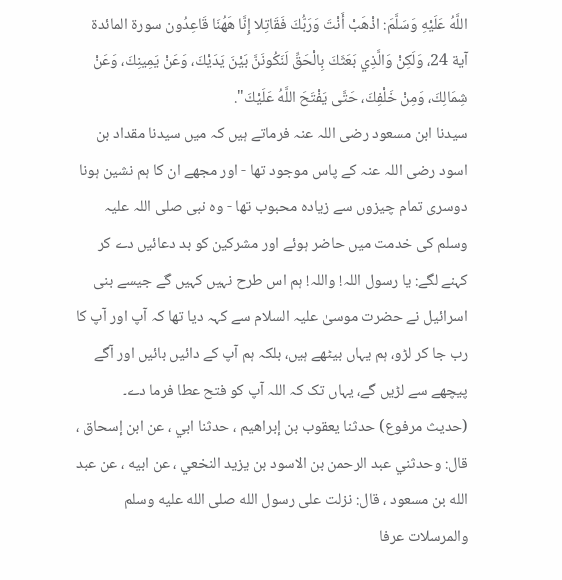اللَّهُ عَلَيْهِ وَسَلَّمَ: اذْهَبْ أَنْتَ وَرَبُّكَ فَقَاتِلا إِنَّا هَهُنَا قَاعِدُون سورة المائدة آية 24، وَلَكِنْ وَالَّذِي بَعَثَكَ بِالْحَقِّ لَنَكُونَنَّ بَيْنَ يَدَيْكَ، وَعَنْ يَمِينِكَ، وَعَنْ شِمَالِكَ، وَمِنْ خَلْفِكَ، حَتَّى يَفْتَحَ اللَّهُ عَلَيْكَ".
سیدنا ابن مسعود رضی اللہ عنہ فرماتے ہیں کہ میں سیدنا مقداد بن اسود رضی اللہ عنہ کے پاس موجود تھا - اور مجھے ان کا ہم نشین ہونا دوسری تمام چیزوں سے زیادہ محبوب تھا - وہ نبی صلی اللہ علیہ وسلم کی خدمت میں حاضر ہوئے اور مشرکین کو بد دعائیں دے کر کہنے لگے: یا رسول اللہ! واللہ! ہم اس طرح نہیں کہیں گے جیسے بنی اسرائیل نے حضرت موسیٰ علیہ السلام سے کہہ دیا تھا کہ آپ اور آپ کا رب جا کر لڑو، ہم یہاں بیٹھے ہیں، بلکہ ہم آپ کے دائیں بائیں اور آگے پیچھے سے لڑیں گے، یہاں تک کہ اللہ آپ کو فتح عطا فرما دے۔
(حديث مرفوع) حدثنا يعقوب بن إبراهيم ، حدثنا ابي ، عن ابن إسحاق ، قال: وحدثني عبد الرحمن بن الاسود بن يزيد النخعي ، عن ابيه ، عن عبد الله بن مسعود ، قال: نزلت على رسول الله صلى الله عليه وسلم والمرسلات عرفا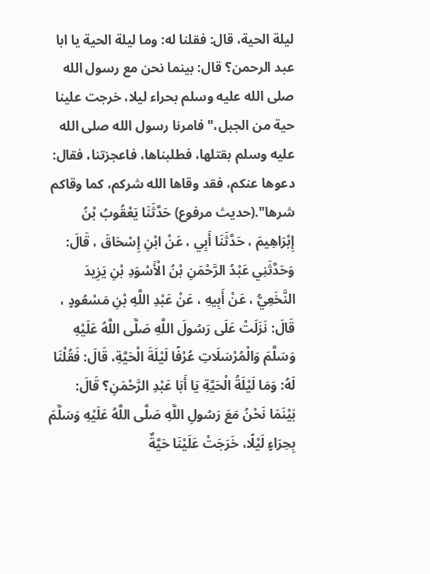ليلة الحية، قال: فقلنا له: وما ليلة الحية يا ابا عبد الرحمن؟ قال: بينما نحن مع رسول الله صلى الله عليه وسلم بحراء ليلا، خرجت علينا حية من الجبل،" فامرنا رسول الله صلى الله عليه وسلم بقتلها، فطلبناها، فاعجزتنا، فقال: دعوها عنكم، فقد وقاها الله شركم، كما وقاكم شرها".(حديث مرفوع) حَدَّثَنَا يَعْقُوبُ بْنُ إِبْرَاهِيمَ ، حَدَّثَنَا أَبِي ، عَنْ ابْنِ إِسْحَاقَ ، قَالَ: وَحَدَّثَنِي عَبْدُ الرَّحْمَنِ بْنُ الْأَسْوَدِ بْنِ يَزِيدَ النَّخَعِيُّ ، عَنْ أَبِيهِ ، عَنْ عَبْدِ اللَّهِ بْنِ مَسْعُودٍ ، قَالَ: نَزَلَتْ عَلَى رَسُولَ اللَّهِ صَلَّى اللَّهُ عَلَيْهِ وَسَلَّمَ وَالْمُرْسَلَاتِ عُرْفًا لَيْلَةَ الْحَيَّةِ، قَالَ: فَقُلْنَا لَهُ: وَمَا لَيْلَةُ الْحَيَّةِ يَا أَبَا عَبْدِ الرَّحْمَنِ؟ قَالَ: بَيْنَمَا نَحْنُ مَعَ رَسُولِ اللَّهِ صَلَّى اللَّهُ عَلَيْهِ وَسَلَّمَ بِحِرَاءٍ لَيْلًا، خَرَجَتْ عَلَيْنَا حَيَّةٌ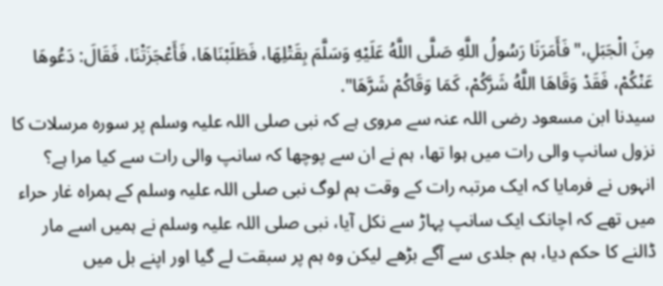مِنَ الْجَبَلِ،" فَأَمَرَنَا رَسُولُ اللَّهِ صَلَّى اللَّهُ عَلَيْهِ وَسَلَّمَ بِقَتْلِهَا، فَطَلَبْنَاهَا، فَأَعْجَزَتْنَا، فَقَالَ: دَعُوهَا عَنْكُمْ، فَقَدْ وَقَاهَا اللَّهُ شَرَّكُمْ، كَمَا وَقَاكُمْ شَرَّهَا".
سیدنا ابن مسعود رضی اللہ عنہ سے مروی ہے کہ نبی صلی اللہ علیہ وسلم پر سورہ مرسلات کا نزول سانپ والی رات میں ہوا تھا، ہم نے ان سے پوچھا کہ سانپ والی رات سے کیا مرا ہے؟ انہوں نے فرمایا کہ ایک مرتبہ رات کے وقت ہم لوگ نبی صلی اللہ علیہ وسلم کے ہمراہ غار حراء میں تھے کہ اچانک ایک سانپ پہاڑ سے نکل آیا، نبی صلی اللہ علیہ وسلم نے ہمیں اسے مار ڈالنے کا حکم دیا، ہم جلدی سے آگے بڑھے لیکن وہ ہم پر سبقت لے گیا اور اپنے بل میں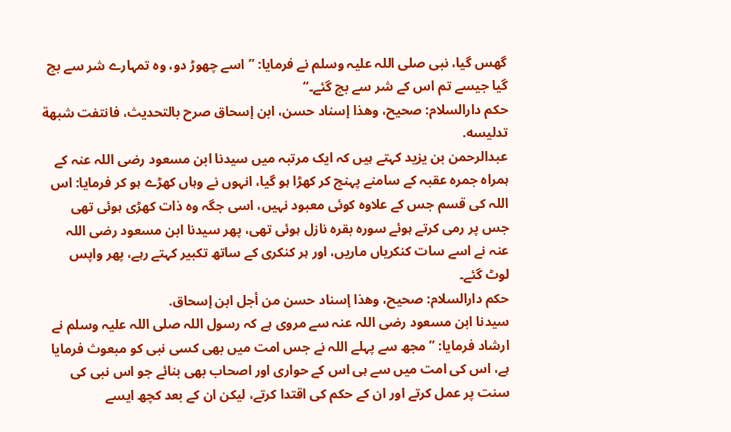گھس گیا، نبی صلی اللہ علیہ وسلم نے فرمایا: ”اسے چھوڑ دو، وہ تمہارے شر سے بچ گیا جیسے تم اس کے شر سے بچ گئے۔“
حكم دارالسلام: صحيح، وهذا إسناد حسن، ابن إسحاق صرح بالتحديث، فانتفت شبهة تدليسه.
عبدالرحمن بن یزید کہتے ہیں کہ ایک مرتبہ میں سیدنا ابن مسعود رضی اللہ عنہ کے ہمراہ جمرہ عقبہ کے سامنے پہنچ کر کھڑا ہو گیا، انہوں نے وہاں کھڑے ہو کر فرمایا: اس اللہ کی قسم جس کے علاوہ کوئی معبود نہیں، اسی جگہ وہ ذات کھڑی ہوئی تھی جس پر رمی کرتے ہوئے سورہ بقرہ نازل ہوئی تھی، پھر سیدنا ابن مسعود رضی اللہ عنہ نے اسے سات کنکریاں ماریں، اور ہر کنکری کے ساتھ تکبیر کہتے رہے، پھر واپس لوٹ گئے۔
حكم دارالسلام: صحيح، وهذا إسناد حسن من أجل ابن إسحاق.
سیدنا ابن مسعود رضی اللہ عنہ سے مروی ہے کہ رسول اللہ صلی اللہ علیہ وسلم نے ارشاد فرمایا: ”مجھ سے پہلے اللہ نے جس امت میں بھی کسی نبی کو مبعوث فرمایا ہے، اس کی امت میں سے ہی اس کے حواری اور اصحاب بھی بنائے جو اس نبی کی سنت پر عمل کرتے اور ان کے حکم کی اقتدا کرتے، لیکن ان کے بعد کچھ ایسے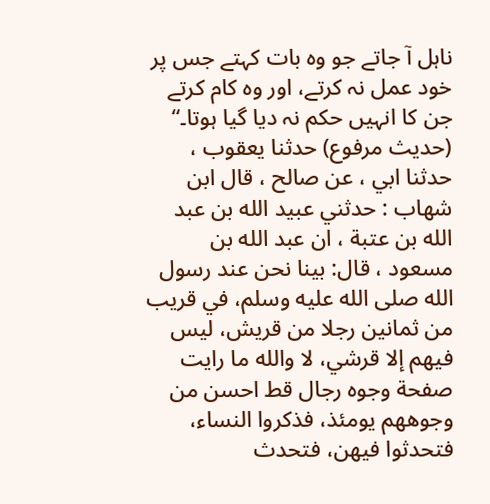ناہل آ جاتے جو وہ بات کہتے جس پر خود عمل نہ کرتے، اور وہ کام کرتے جن کا انہیں حکم نہ دیا گیا ہوتا۔“
(حديث مرفوع) حدثنا يعقوب ، حدثنا ابي ، عن صالح ، قال ابن شهاب : حدثني عبيد الله بن عبد الله بن عتبة ، ان عبد الله بن مسعود ، قال: بينا نحن عند رسول الله صلى الله عليه وسلم، في قريب من ثمانين رجلا من قريش، ليس فيهم إلا قرشي، لا والله ما رايت صفحة وجوه رجال قط احسن من وجوههم يومئذ، فذكروا النساء، فتحدثوا فيهن، فتحدث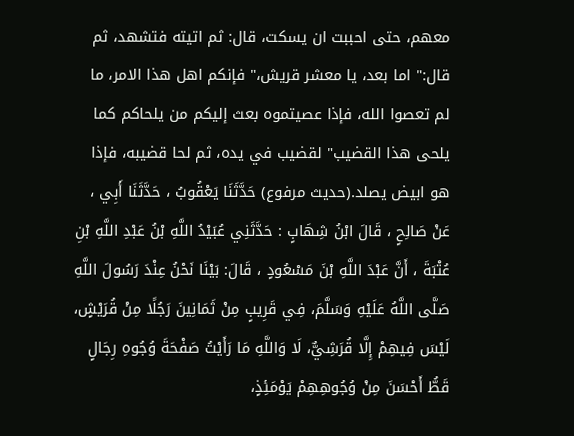معهم، حتى احببت ان يسكت، قال: ثم اتيته فتشهد، ثم قال:" اما بعد، يا معشر قريش،" فإنكم اهل هذا الامر، ما لم تعصوا الله، فإذا عصيتموه بعث إليكم من يلحاكم كما يلحى هذا القضيب" لقضيب في يده، ثم لحا قضيبه، فإذا هو ابيض يصلد.(حديث مرفوع) حَدَّثَنَا يَعْقُوبُ ، حَدَّثَنَا أَبِي ، عَنْ صَالِحٍ ، قَالَ ابْنُ شِهَابٍ : حَدَّثَنِي عُبَيْدُ اللَّهِ بْنُ عَبْدِ اللَّهِ بْنِ عُتْبَةَ ، أَنَّ عَبْدَ اللَّهِ بْنَ مَسْعُودٍ ، قَالَ: بَيْنَا نَحْنُ عِنْدَ رَسُولَ اللَّهِ صَلَّى اللَّهُ عَلَيْهِ وَسَلَّمَ، فِي قَرِيبٍ مِنْ ثَمَانِينَ رَجُلًا مِنْ قُرَيْشٍ، لَيْسَ فِيهِمْ إِلَّا قُرَشِيٌّ، لَا وَاللَّهِ مَا رَأَيْتُ صَفْحَةَ وُجُوهِ رِجَالٍ قَطُّ أَحْسَنَ مِنْ وُجُوهِهِمْ يَوْمَئِذٍ،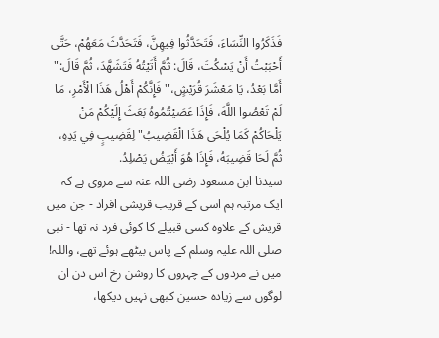فَذَكَرُوا النِّسَاءَ، فَتَحَدَّثُوا فِيهِنَّ، فَتَحَدَّثَ مَعَهُمْ، حَتَّى أَحْبَبْتُ أَنْ يَسْكُتَ، قَالَ: ثُمَّ أَتَيْتُهُ فَتَشَهَّدَ، ثُمَّ قَالَ:" أَمَّا بَعْدُ، يَا مَعْشَرَ قُرَيْشٍ،" فَإِنَّكُمْ أَهْلُ هَذَا الْأَمْرِ، مَا لَمْ تَعْصُوا اللَّهَ، فَإِذَا عَصَيْتُمُوهُ بَعَثَ إِلَيْكُمْ مَنْ يَلْحَاكُمْ كَمَا يُلْحَى هَذَا الْقَضِيبُ" لِقَضِيبٍ فِي يَدِهِ، ثُمَّ لَحَا قَضِيبَهُ، فَإِذَا هُوَ أَبْيَضُ يَصْلِدُ.
سیدنا ابن مسعود رضی اللہ عنہ سے مروی ہے کہ ایک مرتبہ ہم اسی کے قریب قریشی افراد - جن میں قریش کے علاوہ کسی قبیلے کا کوئی فرد نہ تھا - نبی صلی اللہ علیہ وسلم کے پاس بیٹھے ہوئے تھے، واللہ! میں نے مردوں کے چہروں کا روشن رخ اس دن ان لوگوں سے زیادہ حسین کبھی نہیں دیکھا،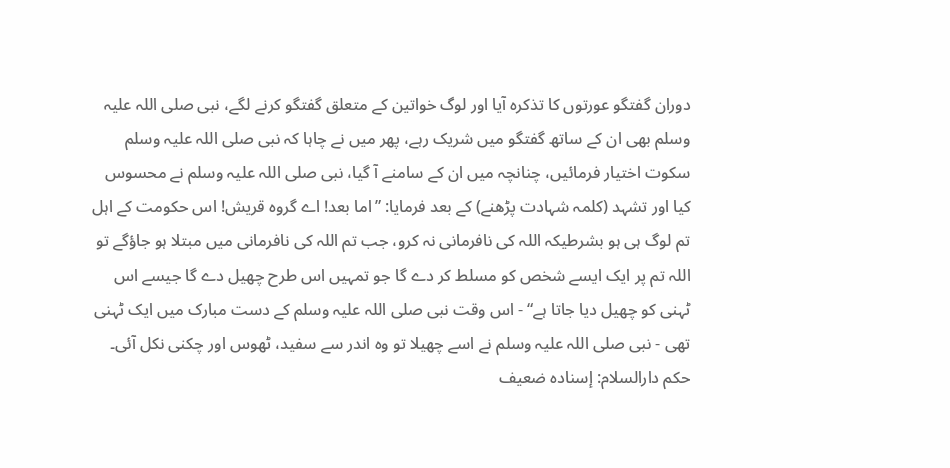دوران گفتگو عورتوں کا تذکرہ آیا اور لوگ خواتین کے متعلق گفتگو کرنے لگے، نبی صلی اللہ علیہ وسلم بھی ان کے ساتھ گفتگو میں شریک رہے، پھر میں نے چاہا کہ نبی صلی اللہ علیہ وسلم سکوت اختیار فرمائیں، چنانچہ میں ان کے سامنے آ گیا، نبی صلی اللہ علیہ وسلم نے محسوس کیا اور تشہد (کلمہ شہادت پڑھنے) کے بعد فرمایا: ”اما بعد! اے گروہ قریش! اس حکومت کے اہل تم لوگ ہی ہو بشرطیکہ اللہ کی نافرمانی نہ کرو، جب تم اللہ کی نافرمانی میں مبتلا ہو جاؤگے تو اللہ تم پر ایک ایسے شخص کو مسلط کر دے گا جو تمہیں اس طرح چھیل دے گا جیسے اس ٹہنی کو چھیل دیا جاتا ہے“ - اس وقت نبی صلی اللہ علیہ وسلم کے دست مبارک میں ایک ٹہنی تھی - نبی صلی اللہ علیہ وسلم نے اسے چھیلا تو وہ اندر سے سفید، ٹھوس اور چکنی نکل آئی۔
حكم دارالسلام: إسناده ضعيف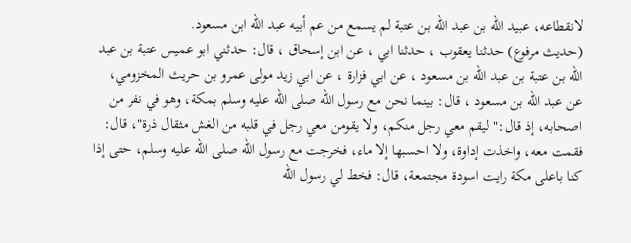لانقطاعه، عبيد الله بن عبد الله بن عتبة لم يسمع من عم أبيه عبد الله ابن مسعود.
(حديث مرفوع) حدثنا يعقوب ، حدثنا ابي ، عن ابن إسحاق ، قال: حدثني ابو عميس عتبة بن عبد الله بن عتبة بن عبد الله بن مسعود ، عن ابي فزارة ، عن ابي زيد مولى عمرو بن حريث المخزومي، عن عبد الله بن مسعود ، قال: بينما نحن مع رسول الله صلى الله عليه وسلم بمكة، وهو في نفر من اصحابه، إذ قال:" ليقم معي رجل منكم، ولا يقومن معي رجل في قلبه من الغش مثقال ذرة"، قال: فقمت معه، واخذت إداوة، ولا احسبها إلا ماء، فخرجت مع رسول الله صلى الله عليه وسلم، حتى إذا كنا باعلى مكة رايت اسودة مجتمعة، قال: فخط لي رسول الله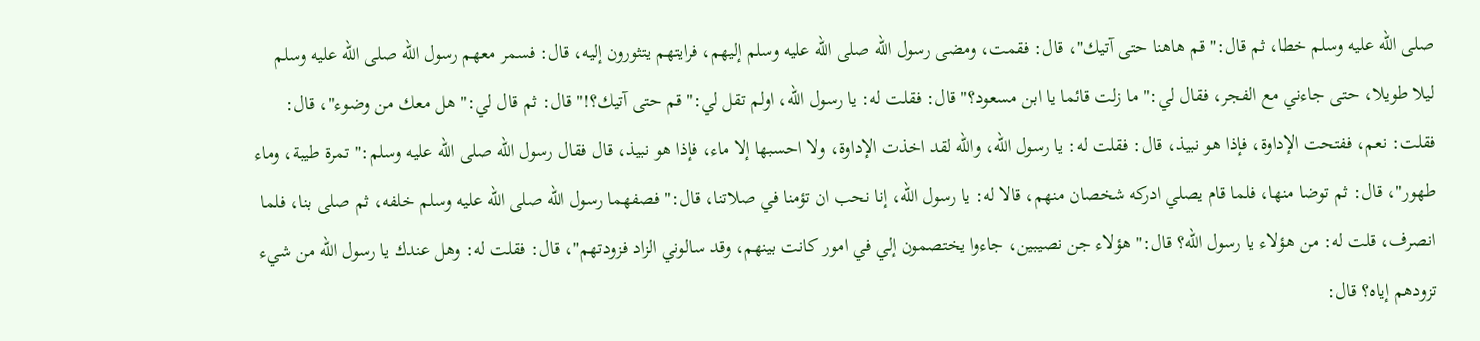صلى الله عليه وسلم خطا، ثم قال:" قم هاهنا حتى آتيك"، قال: فقمت، ومضى رسول الله صلى الله عليه وسلم إليهم، فرايتهم يتثورون إليه، قال: فسمر معهم رسول الله صلى الله عليه وسلم ليلا طويلا، حتى جاءني مع الفجر، فقال لي:" ما زلت قائما يا ابن مسعود؟" قال: فقلت له: يا رسول الله، اولم تقل لي:" قم حتى آتيك؟!" قال: ثم قال لي:" هل معك من وضوء"، قال: فقلت: نعم، ففتحت الإداوة، فإذا هو نبيذ، قال: فقلت له: يا رسول الله، والله لقد اخذت الإداوة، ولا احسبها إلا ماء، فإذا هو نبيذ، قال فقال رسول الله صلى الله عليه وسلم:" تمرة طيبة، وماء طهور"، قال: ثم توضا منها، فلما قام يصلي ادركه شخصان منهم، قالا له: يا رسول الله، إنا نحب ان تؤمنا في صلاتنا، قال:" فصفهما رسول الله صلى الله عليه وسلم خلفه، ثم صلى بنا، فلما انصرف، قلت له: من هؤلاء يا رسول الله؟ قال:" هؤلاء جن نصيبين، جاءوا يختصمون إلي في امور كانت بينهم، وقد سالوني الزاد فزودتهم"، قال: فقلت له: وهل عندك يا رسول الله من شيء تزودهم إياه؟ قال: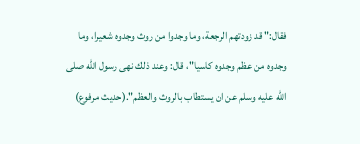فقال:" قد زودتهم الرجعة، وما وجدوا من روث وجدوه شعيرا، وما وجدوه من عظم وجدوه كاسيا"، قال: وعند ذلك نهى رسول الله صلى الله عليه وسلم عن ان يستطاب بالروث والعظم".(حديث مرفوع)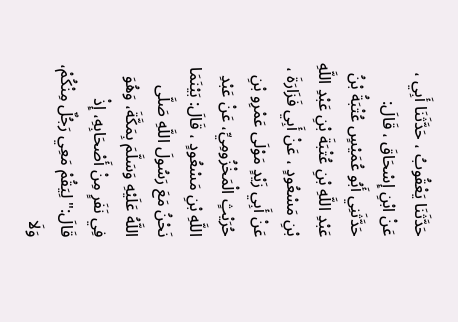حَدَّثَنَا يَعْقُوبُ ، حَدَّثَنَا أَبِي ، عَنْ ابْنِ إِسْحَاقَ ، قَالَ: حَدَّثَنِي أَبُو عُمَيْسٍ عُتْبَةُ بْنُ عَبْدِ اللَّهِ بْنِ عُتْبَةَ بْنِ عَبْدِ اللَّهِ بْنِ مَسْعُودٍ ، عَنْ أَبِي فَزَارَةَ ، عَنْ أَبِي زَيْدٍ مَوْلَى عَمْرِو بْنِ حُرَيْثٍ الْمَخْزُومِيِّ، عَنْ عَبْدِ اللَّهِ بْنِ مَسْعُودٍ ، قَالَ: بَيْنَمَا نَحْنُ مَعَ رَسُولَ اللَّهِ صَلَّى اللَّهُ عَلَيْهِ وَسَلَّمَ بِمَكَّةَ، وَهُوَ فِي نَفَرٍ مِنْ أَصْحَابِهِ، إِذْ قَالَ:" لِيَقُمْ مَعِي رَجُلٌ مِنْكُمْ، وَلَا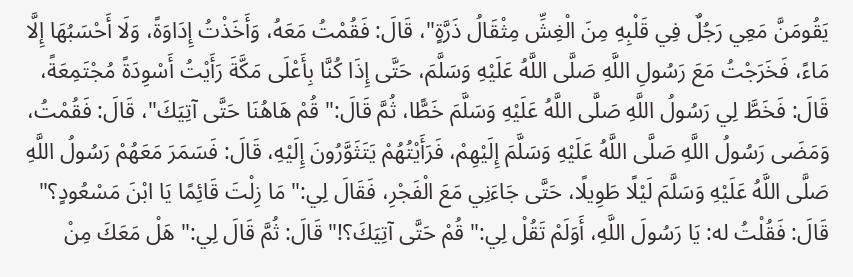يَقُومَنَّ مَعِي رَجُلٌ فِي قَلْبِهِ مِنَ الْغِشِّ مِثْقَالُ ذَرَّةٍ"، قَالَ: فَقُمْتُ مَعَهُ، وَأَخَذْتُ إِدَاوَةً، وَلَا أَحْسَبُهَا إِلَّا مَاءً، فَخَرَجْتُ مَعَ رَسُولِ اللَّهِ صَلَّى اللَّهُ عَلَيْهِ وَسَلَّمَ، حَتَّى إِذَا كُنَّا بِأَعْلَى مَكَّةَ رَأَيْتُ أَسْوِدَةً مُجْتَمِعَةً، قَالَ: فَخَطَّ لِي رَسُولُ اللَّهِ صَلَّى اللَّهُ عَلَيْهِ وَسَلَّمَ خَطًّا، ثُمَّ قَالَ:" قُمْ هَاهُنَا حَتَّى آتِيَكَ"، قَالَ: فَقُمْتُ، وَمَضَى رَسُولُ اللَّهِ صَلَّى اللَّهُ عَلَيْهِ وَسَلَّمَ إِلَيْهِمْ، فَرَأَيْتُهُمْ يَتَثَوَّرُونَ إِلَيْهِ، قَالَ: فَسَمَرَ مَعَهُمْ رَسُولُ اللَّهِ صَلَّى اللَّهُ عَلَيْهِ وَسَلَّمَ لَيْلًا طَوِيلًا، حَتَّى جَاءَنِي مَعَ الْفَجْرِ، فَقَالَ لِي:" مَا زِلْتَ قَائِمًا يَا ابْنَ مَسْعُودٍ؟" قَالَ: فَقُلْتُ له: يَا رَسُولَ اللَّهِ، أَوَلَمْ تَقُلْ لِي:" قُمْ حَتَّى آتِيَكَ؟!" قَالَ: ثُمَّ قَالَ لِي:" هَلْ مَعَكَ مِنْ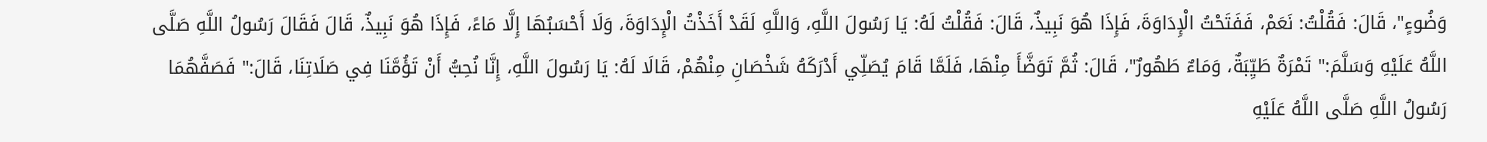وَضُوءٍ"، قَالَ: فَقُلْتُ: نَعَمْ، فَفَتَحْتُ الْإِدَاوَةَ، فَإِذَا هُوَ نَبِيذٌ، قَالَ: فَقُلْتُ لَهُ: يَا رَسُولَ اللَّهِ، وَاللَّهِ لَقَدْ أَخَذْتُ الْإِدَاوَةَ، وَلَا أَحْسَبُهَا إِلَّا مَاءً، فَإِذَا هُوَ نَبِيذٌ، قَالَ فَقَالَ رَسُولُ اللَّهِ صَلَّى اللَّهُ عَلَيْهِ وَسَلَّمَ:" تَمْرَةٌ طَيِّبَةٌ، وَمَاءٌ طَهُورٌ"، قَالَ: ثُمَّ تَوَضَّأَ مِنْهَا، فَلَمَّا قَامَ يُصَلِّي أَدْرَكَهُ شَخْصَانِ مِنْهُمْ، قَالَا لَهُ: يَا رَسُولَ اللَّهِ، إِنَّا نُحِبُّ أَنْ تَؤُمَّنَا فِي صَلَاتِنَا، قَالَ:" فَصَفَّهُمَا رَسُولُ اللَّهِ صَلَّى اللَّهُ عَلَيْهِ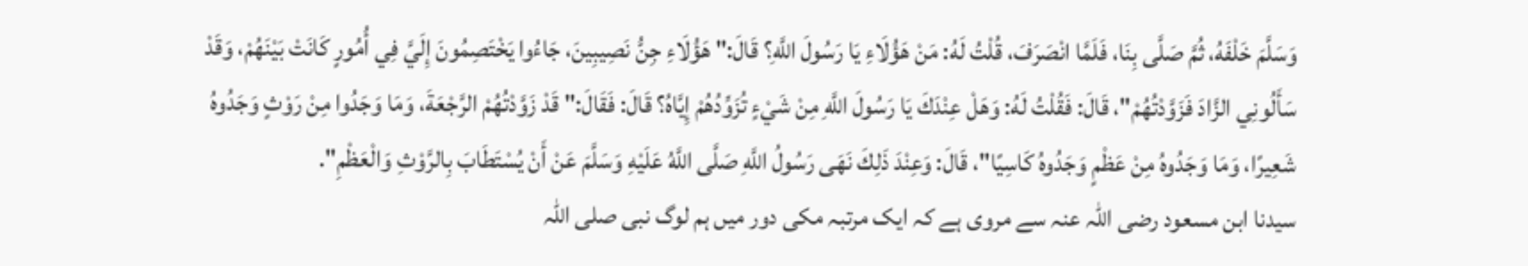وَسَلَّمَ خَلْفَهُ، ثُمَّ صَلَّى بِنَا، فَلَمَّا انْصَرَفَ، قُلْتُ لَهُ: مَنْ هَؤُلَاءِ يَا رَسُولَ اللَّهِ؟ قَالَ:" هَؤُلَاءِ جِنُّ نَصِيبِينَ، جَاءُوا يَخْتَصِمُونَ إِلَيَّ فِي أُمُورٍ كَانَتْ بَيْنَهُمْ، وَقَدْ سَأَلُونِي الزَّادَ فَزَوَّدْتُهُمْ"، قَالَ: فَقُلْتُ لَهُ: وَهَلْ عِنْدَكَ يَا رَسُولَ اللَّهِ مِنْ شَيْءٍ تُزَوِّدُهُمْ إِيَّاهُ؟ قَالَ: فَقَالَ:" قَدْ زَوَّدْتُهُمْ الرَّجْعَةَ، وَمَا وَجَدُوا مِنْ رَوْثٍ وَجَدُوهُ شَعِيرًا، وَمَا وَجَدُوهُ مِنْ عَظْمٍ وَجَدُوهُ كَاسِيًا"، قَالَ: وَعِنْدَ ذَلِكَ نَهَى رَسُولُ اللَّهِ صَلَّى اللَّهُ عَلَيْهِ وَسَلَّمَ عَنْ أَنْ يُسْتَطَابَ بِالرَّوْثِ وَالْعَظْمِ".
سیدنا ابن مسعود رضی اللہ عنہ سے مروی ہے کہ ایک مرتبہ مکی دور میں ہم لوگ نبی صلی اللہ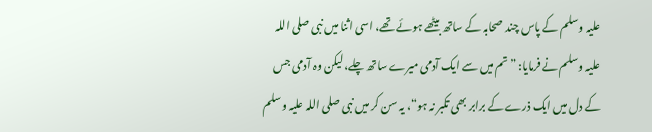علیہ وسلم کے پاس چند صحابہ کے ساتھ بیٹھے ہوئے تھے، اسی اثنا میں نبی صلی اللہ علیہ وسلم نے فرمایا: ”تم میں سے ایک آدمی میرے ساتھ چلے، لیکن وہ آدمی جس کے دل میں ایک ذرے کے برابر بھی تکبر نہ ہو“، یہ سن کر میں نبی صلی اللہ علیہ وسلم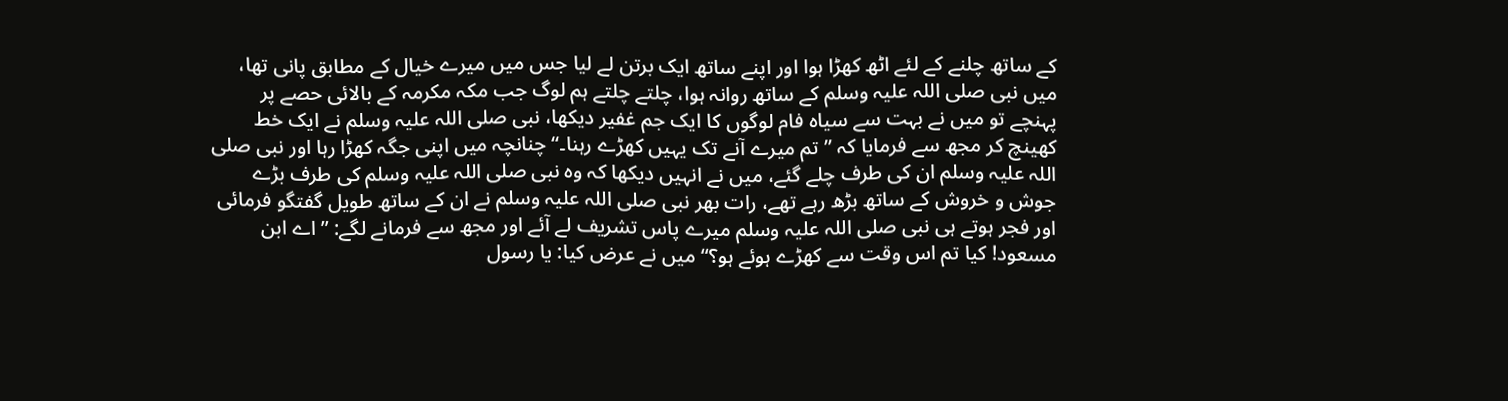کے ساتھ چلنے کے لئے اٹھ کھڑا ہوا اور اپنے ساتھ ایک برتن لے لیا جس میں میرے خیال کے مطابق پانی تھا، میں نبی صلی اللہ علیہ وسلم کے ساتھ روانہ ہوا، چلتے چلتے ہم لوگ جب مکہ مکرمہ کے بالائی حصے پر پہنچے تو میں نے بہت سے سیاہ فام لوگوں کا ایک جم غفیر دیکھا، نبی صلی اللہ علیہ وسلم نے ایک خط کھینچ کر مجھ سے فرمایا کہ ”تم میرے آنے تک یہیں کھڑے رہنا۔“ چنانچہ میں اپنی جگہ کھڑا رہا اور نبی صلی اللہ علیہ وسلم ان کی طرف چلے گئے، میں نے انہیں دیکھا کہ وہ نبی صلی اللہ علیہ وسلم کی طرف بڑے جوش و خروش کے ساتھ بڑھ رہے تھے، رات بھر نبی صلی اللہ علیہ وسلم نے ان کے ساتھ طویل گفتگو فرمائی اور فجر ہوتے ہی نبی صلی اللہ علیہ وسلم میرے پاس تشریف لے آئے اور مجھ سے فرمانے لگے: ”اے ابن مسعود! کیا تم اس وقت سے کھڑے ہوئے ہو؟“ میں نے عرض کیا: یا رسول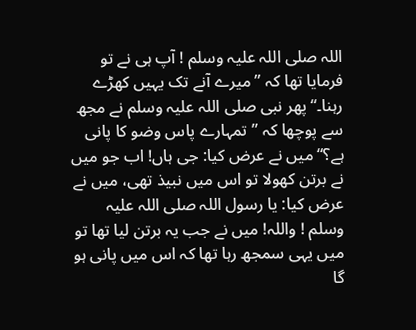اللہ صلی اللہ علیہ وسلم ! آپ ہی نے تو فرمایا تھا کہ ”میرے آنے تک یہیں کھڑے رہنا۔“ پھر نبی صلی اللہ علیہ وسلم نے مجھ سے پوچھا کہ ”تمہارے پاس وضو کا پانی ہے؟“ میں نے عرض کیا: جی ہاں! اب جو میں نے برتن کھولا تو اس میں نبیذ تھی، میں نے عرض کیا: یا رسول اللہ صلی اللہ علیہ وسلم ! واللہ! میں نے جب یہ برتن لیا تھا تو میں یہی سمجھ رہا تھا کہ اس میں پانی ہو گا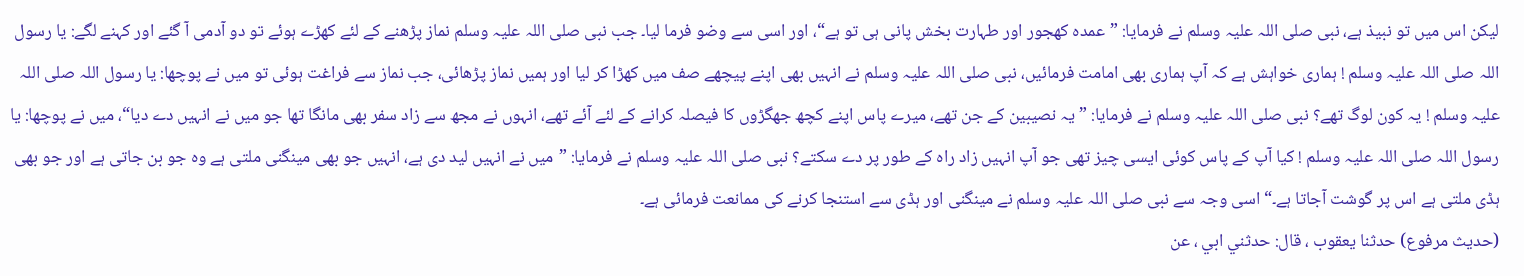لیکن اس میں تو نبیذ ہے، نبی صلی اللہ علیہ وسلم نے فرمایا: ”عمدہ کھجور اور طہارت بخش پانی ہی تو ہے“، اور اسی سے وضو فرما لیا۔ جب نبی صلی اللہ علیہ وسلم نماز پڑھنے کے لئے کھڑے ہوئے تو دو آدمی آ گئے اور کہنے لگے: یا رسول اللہ صلی اللہ علیہ وسلم ! ہماری خواہش ہے کہ آپ ہماری بھی امامت فرمائیں، نبی صلی اللہ علیہ وسلم نے انہیں بھی اپنے پیچھے صف میں کھڑا کر لیا اور ہمیں نماز پڑھائی، جب نماز سے فراغت ہوئی تو میں نے پوچھا: یا رسول اللہ صلی اللہ علیہ وسلم ! یہ کون لوگ تھے؟ نبی صلی اللہ علیہ وسلم نے فرمایا: ”یہ نصیبین کے جن تھے، میرے پاس اپنے کچھ جھگڑوں کا فیصلہ کرانے کے لئے آئے تھے، انہوں نے مجھ سے زاد سفر بھی مانگا تھا جو میں نے انہیں دے دیا“، میں نے پوچھا: یا رسول اللہ صلی اللہ علیہ وسلم ! کیا آپ کے پاس کوئی ایسی چیز تھی جو آپ انہیں زاد راہ کے طور پر دے سکتے؟ نبی صلی اللہ علیہ وسلم نے فرمایا: ”میں نے انہیں لید دی ہے، انہیں جو بھی مینگنی ملتی ہے وہ جو بن جاتی ہے اور جو بھی ہڈی ملتی ہے اس پر گوشت آجاتا ہے۔“ اسی وجہ سے نبی صلی اللہ علیہ وسلم نے مینگنی اور ہڈی سے استنجا کرنے کی ممانعت فرمائی ہے۔
(حديث مرفوع) حدثنا يعقوب ، قال: حدثني ابي ، عن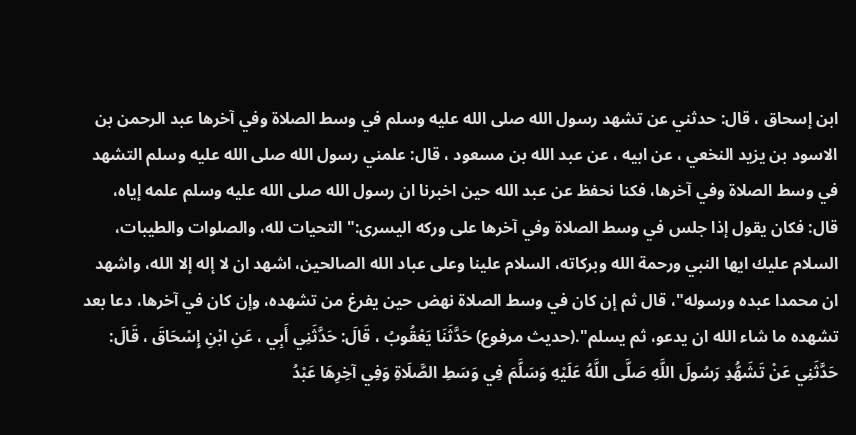ابن إسحاق ، قال: حدثني عن تشهد رسول الله صلى الله عليه وسلم في وسط الصلاة وفي آخرها عبد الرحمن بن الاسود بن يزيد النخعي ، عن ابيه ، عن عبد الله بن مسعود ، قال: علمني رسول الله صلى الله عليه وسلم التشهد في وسط الصلاة وفي آخرها، فكنا نحفظ عن عبد الله حين اخبرنا ان رسول الله صلى الله عليه وسلم علمه إياه، قال: فكان يقول إذا جلس في وسط الصلاة وفي آخرها على وركه اليسرى:" التحيات لله، والصلوات والطيبات، السلام عليك ايها النبي ورحمة الله وبركاته، السلام علينا وعلى عباد الله الصالحين، اشهد ان لا إله إلا الله، واشهد ان محمدا عبده ورسوله"، قال ثم إن كان في وسط الصلاة نهض حين يفرغ من تشهده، وإن كان في آخرها، دعا بعد تشهده ما شاء الله ان يدعو، ثم يسلم".(حديث مرفوع) حَدَّثَنَا يَعْقُوبُ ، قَالَ: حَدَّثَنِي أَبِي ، عَنِ ابْنِ إِسْحَاقَ ، قَالَ: حَدَّثَنِي عَنْ تَشَهُّدِ رَسُولَ اللَّهِ صَلَّى اللَّهُ عَلَيْهِ وَسَلَّمَ فِي وَسَطِ الصَّلَاةِ وَفِي آخِرِهَا عَبْدُ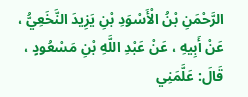الرَّحْمَنِ بْنُ الْأَسْوَدِ بْنِ يَزِيدَ النَّخَعِيُّ ، عَنْ أَبِيهِ ، عَنْ عَبْدِ اللَّهِ بْنِ مَسْعُودٍ ، قَالَ: عَلَّمَنِي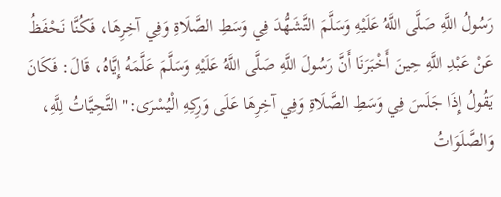رَسُولُ اللَّهِ صَلَّى اللَّهُ عَلَيْهِ وَسَلَّمَ التَّشَهُّدَ فِي وَسَطِ الصَّلَاةِ وَفِي آخِرِهَا، فَكُنَّا نَحْفَظُ عَنْ عَبْدِ اللَّهِ حِينَ أَخْبَرَنَا أَنَّ رَسُولَ اللَّهِ صَلَّى اللَّهُ عَلَيْهِ وَسَلَّمَ عَلَّمَهُ إِيَّاهُ، قَالَ: فَكَانَ يَقُولُ إِذَا جَلَسَ فِي وَسَطِ الصَّلَاةِ وَفِي آخِرِهَا عَلَى وَرِكِهِ الْيُسْرَى:" التَّحِيَّاتُ لِلَّهِ، وَالصَّلَوَاتُ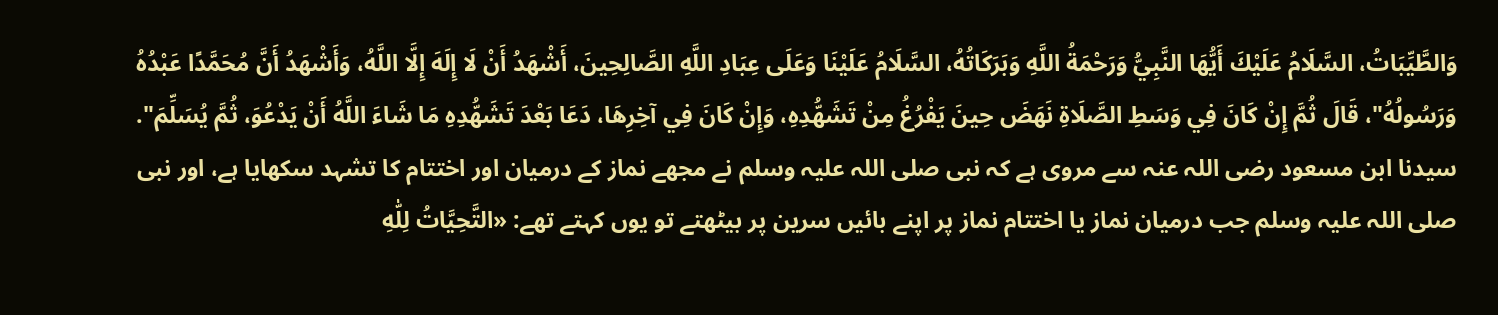وَالطَّيِّبَاتُ، السَّلَامُ عَلَيْكَ أَيُّهَا النَّبِيُّ وَرَحْمَةُ اللَّهِ وَبَرَكَاتُهُ، السَّلَامُ عَلَيْنَا وَعَلَى عِبَادِ اللَّهِ الصَّالِحِينَ، أَشْهَدُ أَنْ لَا إِلَهَ إِلَّا اللَّهُ، وَأَشْهَدُ أَنَّ مُحَمَّدًا عَبْدُهُ وَرَسُولُهُ"، قَالَ ثُمَّ إِنْ كَانَ فِي وَسَطِ الصَّلَاةِ نَهَضَ حِينَ يَفْرُغُ مِنْ تَشَهُّدِهِ، وَإِنْ كَانَ فِي آخِرِهَا، دَعَا بَعْدَ تَشَهُّدِهِ مَا شَاءَ اللَّهُ أَنْ يَدْعُوَ، ثُمَّ يُسَلِّمَ".
سیدنا ابن مسعود رضی اللہ عنہ سے مروی ہے کہ نبی صلی اللہ علیہ وسلم نے مجھے نماز کے درمیان اور اختتام کا تشہد سکھایا ہے، اور نبی صلی اللہ علیہ وسلم جب درمیان نماز یا اختتام نماز پر اپنے بائیں سرین پر بیٹھتے تو یوں کہتے تھے: «التَّحِيَّاتُ لِلّٰهِ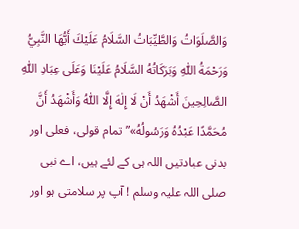وَالصَّلَوَاتُ وَالطَّيِّبَاتُ السَّلَامُ عَلَيْكَ أَيُّهَا النَّبِيُّ وَرَحْمَةُ اللّٰهِ وَبَرَكَاتُهُ السَّلَامُ عَلَيْنَا وَعَلَى عِبَادِ اللّٰهِ الصَّالِحِينَ أَشْهَدُ أَنْ لَا إِلٰهَ إِلَّا اللّٰهُ وَأَشْهَدُ أَنَّ مُحَمَّدًا عَبْدُهُ وَرَسُولُهُ»”تمام قولی، فعلی اور بدنی عبادتیں اللہ ہی کے لئے ہیں، اے نبی صلی اللہ علیہ وسلم ! آپ پر سلامتی ہو اور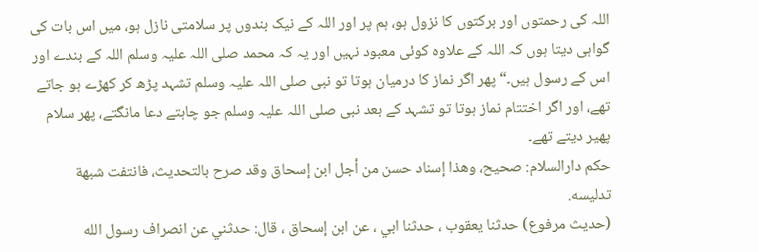اللہ کی رحمتوں اور برکتوں کا نزول ہو، ہم پر اور اللہ کے نیک بندوں پر سلامتی نازل ہو، میں اس بات کی گواہی دیتا ہوں کہ اللہ کے علاوہ کوئی معبود نہیں اور یہ کہ محمد صلی اللہ علیہ وسلم اللہ کے بندے اور اس کے رسول ہیں۔“ پھر اگر نماز کا درمیان ہوتا تو نبی صلی اللہ علیہ وسلم تشہد پڑھ کر کھڑے ہو جاتے تھے، اور اگر اختتام نماز ہوتا تو تشہد کے بعد نبی صلی اللہ علیہ وسلم جو چاہتے دعا مانگتے، پھر سلام پھیر دیتے تھے۔
حكم دارالسلام: صحيح، وهذا إسناد حسن من أجل ابن إسحاق وقد صرح بالتحديث، فانتفت شبهة تدليسه.
(حديث مرفوع) حدثنا يعقوب ، حدثنا ابي ، عن ابن إسحاق ، قال: حدثني عن انصراف رسول الله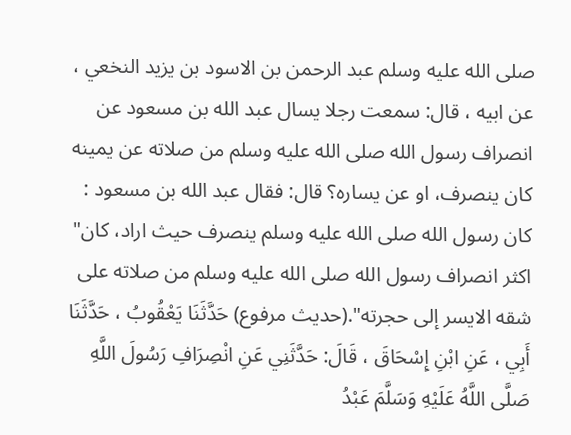صلى الله عليه وسلم عبد الرحمن بن الاسود بن يزيد النخعي ، عن ابيه ، قال: سمعت رجلا يسال عبد الله بن مسعود عن انصراف رسول الله صلى الله عليه وسلم من صلاته عن يمينه كان ينصرف، او عن يساره؟ قال: فقال عبد الله بن مسعود : كان رسول الله صلى الله عليه وسلم ينصرف حيث اراد، كان" اكثر انصراف رسول الله صلى الله عليه وسلم من صلاته على شقه الايسر إلى حجرته".(حديث مرفوع) حَدَّثَنَا يَعْقُوبُ ، حَدَّثَنَا أَبِي ، عَنِ ابْنِ إِسْحَاقَ ، قَالَ: حَدَّثَنِي عَنِ انْصِرَافِ رَسُولَ اللَّهِ صَلَّى اللَّهُ عَلَيْهِ وَسَلَّمَ عَبْدُ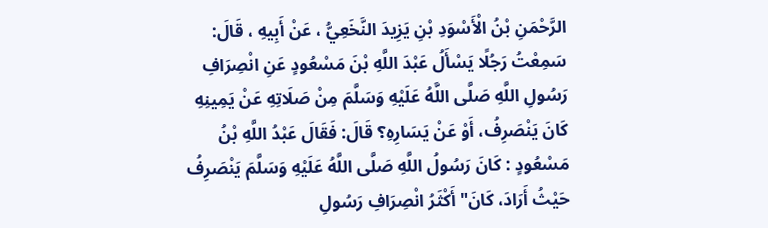الرَّحْمَنِ بْنُ الْأَسْوَدِ بْنِ يَزِيدَ النَّخَعِيُّ ، عَنْ أَبِيهِ ، قَالَ: سَمِعْتُ رَجُلًا يَسْأَلُ عَبْدَ اللَّهِ بْنَ مَسْعُودٍ عَنِ انْصِرَافِ رَسُولِ اللَّهِ صَلَّى اللَّهُ عَلَيْهِ وَسَلَّمَ مِنْ صَلَاتِهِ عَنْ يَمِينِهِ كَانَ يَنْصَرِفُ، أَوْ عَنْ يَسَارِهِ؟ قَالَ: فَقَالَ عَبْدُ اللَّهِ بْنُ مَسْعُودٍ : كَانَ رَسُولُ اللَّهِ صَلَّى اللَّهُ عَلَيْهِ وَسَلَّمَ يَنْصَرِفُ حَيْثُ أَرَادَ، كَانَ" أَكْثَرُ انْصِرَافِ رَسُولِ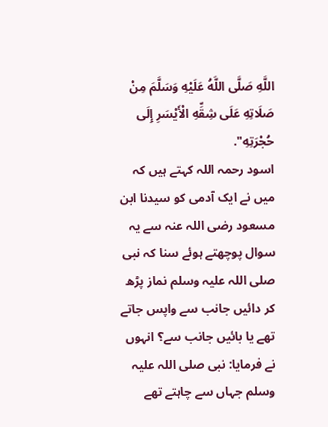اللَّهِ صَلَّى اللَّهُ عَلَيْهِ وَسَلَّمَ مِنْ صَلَاتِهِ عَلَى شِقِّهِ الْأَيْسَرِ إِلَى حُجْرَتِهِ".
اسود رحمہ اللہ کہتے ہیں کہ میں نے ایک آدمی کو سیدنا ابن مسعود رضی اللہ عنہ سے یہ سوال پوچھتے ہوئے سنا کہ نبی صلی اللہ علیہ وسلم نماز پڑھ کر دائیں جانب سے واپس جاتے تھے یا بائیں جانب سے؟ انہوں نے فرمایا: نبی صلی اللہ علیہ وسلم جہاں سے چاہتے تھے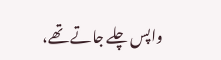واپس چلے جاتے تھے،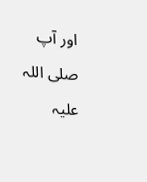اور آپ صلی اللہ علیہ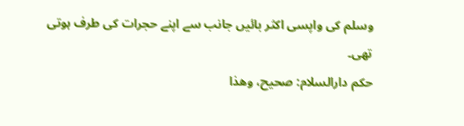وسلم کی واپسی اکثر بائیں جانب سے اپنے حجرات کی طرف ہوتی تھی۔
حكم دارالسلام: صحيح، وهذا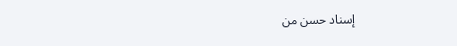إسناد حسن من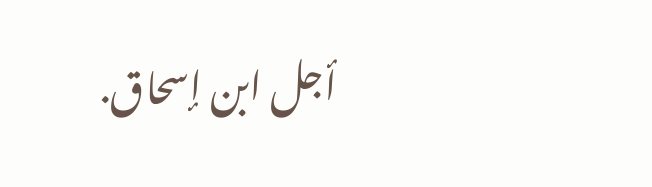أجل ابن إسحاق.